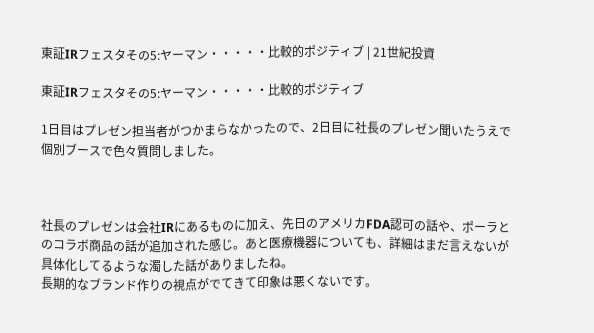東証IRフェスタその5:ヤーマン・・・・・比較的ポジティブ | 21世紀投資

東証IRフェスタその5:ヤーマン・・・・・比較的ポジティブ

1日目はプレゼン担当者がつかまらなかったので、2日目に社長のプレゼン聞いたうえで個別ブースで色々質問しました。



社長のプレゼンは会社IRにあるものに加え、先日のアメリカFDA認可の話や、ポーラとのコラボ商品の話が追加された感じ。あと医療機器についても、詳細はまだ言えないが具体化してるような濁した話がありましたね。
長期的なブランド作りの視点がでてきて印象は悪くないです。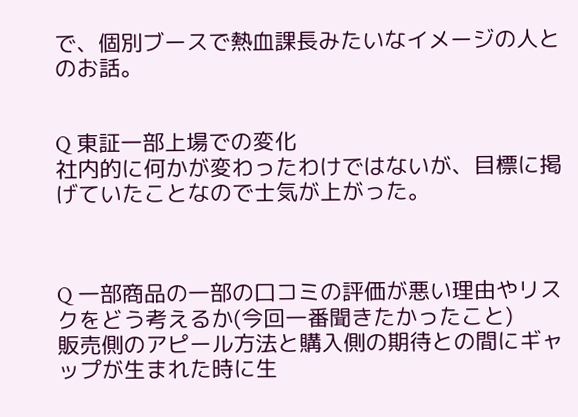で、個別ブースで熱血課長みたいなイメージの人とのお話。


Q 東証一部上場での変化
社内的に何かが変わったわけではないが、目標に掲げていたことなので士気が上がった。



Q 一部商品の一部の口コミの評価が悪い理由やリスクをどう考えるか(今回一番聞きたかったこと)
販売側のアピール方法と購入側の期待との間にギャップが生まれた時に生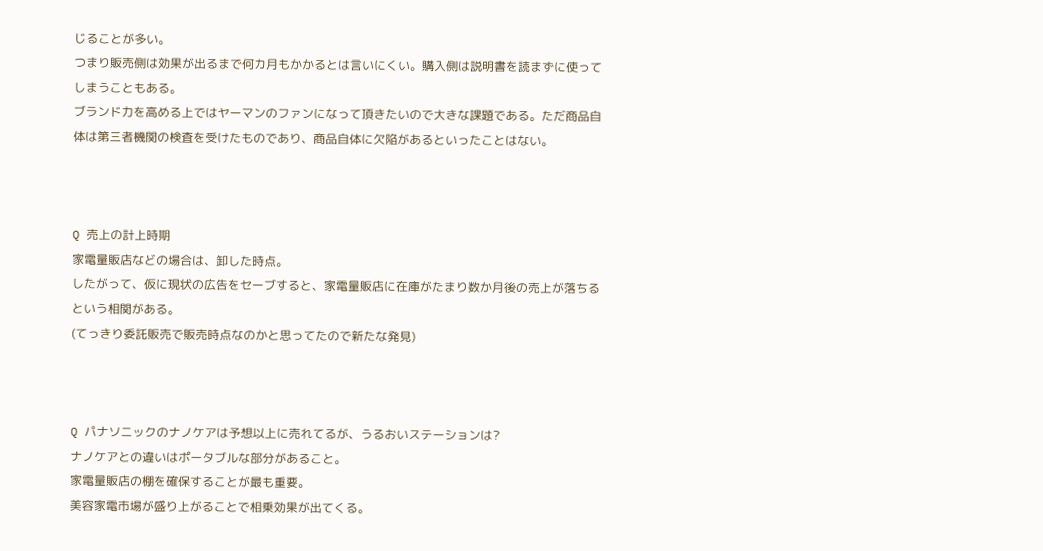じることが多い。
つまり販売側は効果が出るまで何カ月もかかるとは言いにくい。購入側は説明書を読まずに使ってしまうこともある。
ブランド力を高める上ではヤーマンのファンになって頂きたいので大きな課題である。ただ商品自体は第三者機関の検査を受けたものであり、商品自体に欠陥があるといったことはない。



Q 売上の計上時期
家電量販店などの場合は、卸した時点。
したがって、仮に現状の広告をセーブすると、家電量販店に在庫がたまり数か月後の売上が落ちるという相関がある。
(てっきり委託販売で販売時点なのかと思ってたので新たな発見)



Q パナソニックのナノケアは予想以上に売れてるが、うるおいステーションは?
ナノケアとの違いはポータブルな部分があること。
家電量販店の棚を確保することが最も重要。
美容家電市場が盛り上がることで相乗効果が出てくる。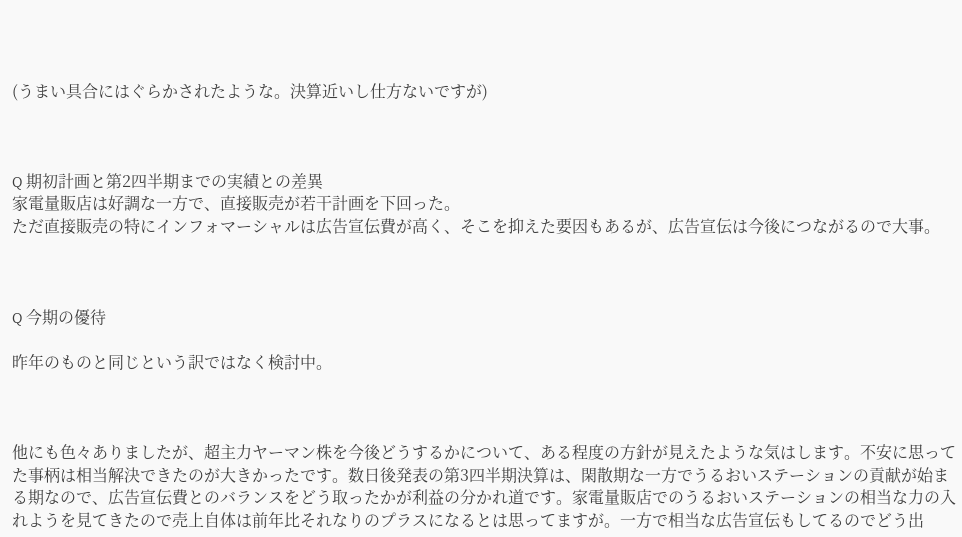(うまい具合にはぐらかされたような。決算近いし仕方ないですが)



Q 期初計画と第2四半期までの実績との差異
家電量販店は好調な一方で、直接販売が若干計画を下回った。
ただ直接販売の特にインフォマーシャルは広告宣伝費が高く、そこを抑えた要因もあるが、広告宣伝は今後につながるので大事。



Q 今期の優待

昨年のものと同じという訳ではなく検討中。



他にも色々ありましたが、超主力ヤーマン株を今後どうするかについて、ある程度の方針が見えたような気はします。不安に思ってた事柄は相当解決できたのが大きかったです。数日後発表の第3四半期決算は、閑散期な一方でうるおいステーションの貢献が始まる期なので、広告宣伝費とのバランスをどう取ったかが利益の分かれ道です。家電量販店でのうるおいステーションの相当な力の入れようを見てきたので売上自体は前年比それなりのプラスになるとは思ってますが。一方で相当な広告宣伝もしてるのでどう出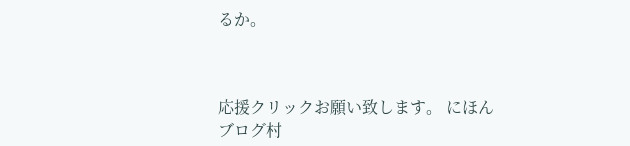るか。



応援クリックお願い致します。 にほんブログ村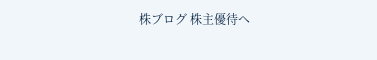株ブログ 株主優待へ